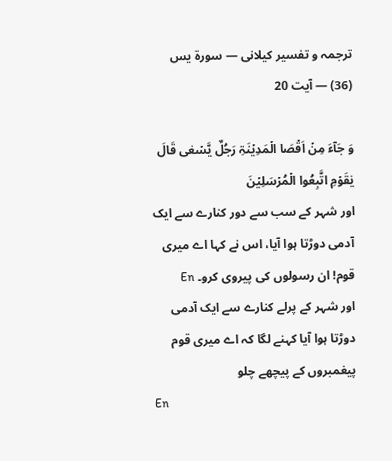ترجمہ و تفسیر کیلانی — سورۃ يس (36) — آیت 20

وَ جَآءَ مِنۡ اَقۡصَا الۡمَدِیۡنَۃِ رَجُلٌ یَّسۡعٰی قَالَ یٰقَوۡمِ اتَّبِعُوا الۡمُرۡسَلِیۡنَ
اور شہر کے سب سے دور کنارے سے ایک آدمی دوڑتا ہوا آیا، اس نے کہا اے میری قوم! ان رسولوں کی پیروی کرو۔ En
اور شہر کے پرلے کنارے سے ایک آدمی دوڑتا ہوا آیا کہنے لگا کہ اے میری قوم پیغمبروں کے پیچھے چلو
En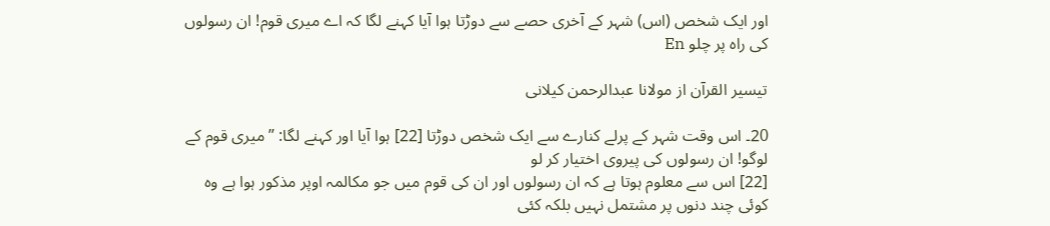اور ایک شخص (اس) شہر کے آخری حصے سے دوڑتا ہوا آیا کہنے لگا کہ اے میری قوم! ان رسولوں کی راه پر چلو En

تيسير القرآن از مولانا عبدالرحمن کیلانی

20۔ اس وقت شہر کے پرلے کنارے سے ایک شخص دوڑتا [22] ہوا آیا اور کہنے لگا: ”میری قوم کے لوگو! ان رسولوں کی پیروی اختیار کر لو
[22] اس سے معلوم ہوتا ہے کہ ان رسولوں اور ان کی قوم میں جو مکالمہ اوپر مذکور ہوا ہے وہ کوئی چند دنوں پر مشتمل نہیں بلکہ کئی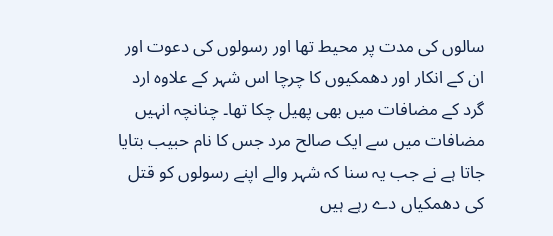سالوں کی مدت پر محیط تھا اور رسولوں کی دعوت اور ان کے انکار اور دھمکیوں کا چرچا اس شہر کے علاوہ ارد گرد کے مضافات میں بھی پھیل چکا تھا۔ چنانچہ انہیں مضافات میں سے ایک صالح مرد جس کا نام حبیب بتایا جاتا ہے نے جب یہ سنا کہ شہر والے اپنے رسولوں کو قتل کی دھمکیاں دے رہے ہیں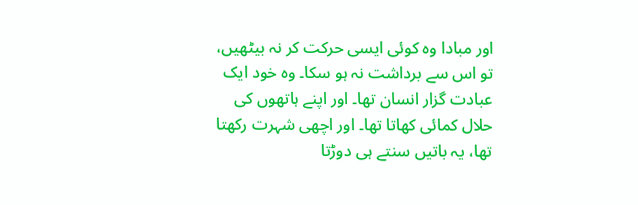اور مبادا وہ کوئی ایسی حرکت کر نہ بیٹھیں، تو اس سے برداشت نہ ہو سکا۔ وہ خود ایک عبادت گزار انسان تھا۔ اور اپنے ہاتھوں کی حلال کمائی کھاتا تھا۔ اور اچھی شہرت رکھتا تھا، یہ باتیں سنتے ہی دوڑتا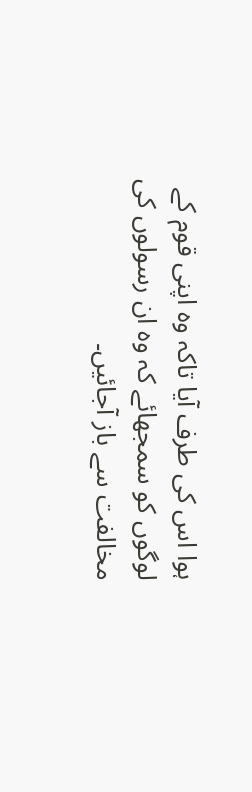ہوا اس کی طرف آیا تاکہ وہ اپنی قوم کے لوگوں کو سمجھائے کہ وہ ان رسولوں کی مخالفت سے باز آجائیں۔